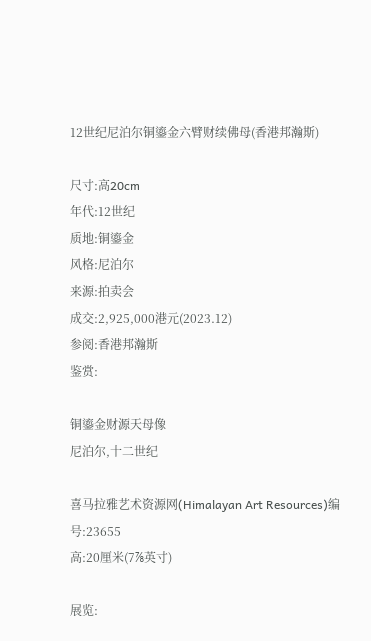12世纪尼泊尔铜鎏金六臂财续佛母(香港邦瀚斯)

尺寸:高20cm
年代:12世纪
质地:铜鎏金
风格:尼泊尔
来源:拍卖会
成交:2,925,000港元(2023.12)
参阅:香港邦瀚斯
鉴赏:

铜鎏金财源天母像
尼泊尔,十二世纪

喜马拉雅艺术资源网(Himalayan Art Resources)编号:23655
高:20厘米(7⅞英寸)

展览: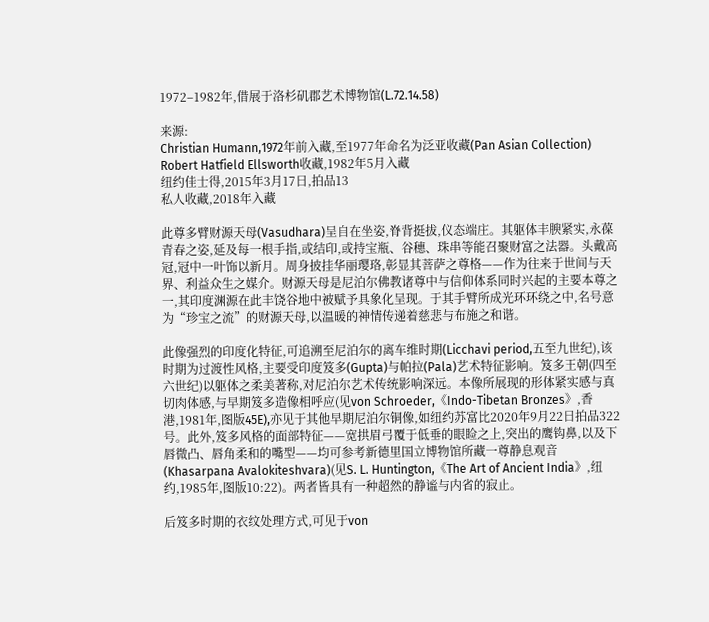1972–1982年,借展于洛杉矶郡艺术博物馆(L.72.14.58)

来源:
Christian Humann,1972年前入藏,至1977年命名为泛亚收藏(Pan Asian Collection)
Robert Hatfield Ellsworth收藏,1982年5月入藏
纽约佳士得,2015年3月17日,拍品13
私人收藏,2018年入藏

此尊多臂财源天母(Vasudhara)呈自在坐姿,脊背挺拔,仪态端庄。其躯体丰腴紧实,永葆青春之姿,延及每一根手指,或结印,或持宝瓶、谷穗、珠串等能召聚财富之法器。头戴高冠,冠中一叶饰以新月。周身披挂华丽璎珞,彰显其菩萨之尊格——作为往来于世间与天界、利益众生之媒介。财源天母是尼泊尔佛教诸尊中与信仰体系同时兴起的主要本尊之一,其印度渊源在此丰饶谷地中被赋予具象化呈现。于其手臂所成光环环绕之中,名号意为“珍宝之流”的财源天母,以温暖的神情传递着慈悲与布施之和谐。

此像强烈的印度化特征,可追溯至尼泊尔的离车维时期(Licchavi period,五至九世纪),该时期为过渡性风格,主要受印度笈多(Gupta)与帕拉(Pala)艺术特征影响。笈多王朝(四至六世纪)以躯体之柔美著称,对尼泊尔艺术传统影响深远。本像所展现的形体紧实感与真切肉体感,与早期笈多造像相呼应(见von Schroeder,《Indo-Tibetan Bronzes》,香港,1981年,图版45E),亦见于其他早期尼泊尔铜像,如纽约苏富比2020年9月22日拍品322号。此外,笈多风格的面部特征——宽拱眉弓覆于低垂的眼睑之上,突出的鹰钩鼻,以及下唇微凸、唇角柔和的嘴型——均可参考新德里国立博物馆所藏一尊静息观音(Khasarpana Avalokiteshvara)(见S. L. Huntington,《The Art of Ancient India》,纽约,1985年,图版10:22)。两者皆具有一种超然的静谧与内省的寂止。

后笈多时期的衣纹处理方式,可见于von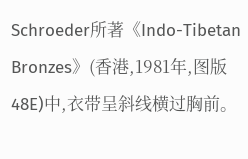Schroeder所著《Indo-Tibetan Bronzes》(香港,1981年,图版48E)中,衣带呈斜线横过胸前。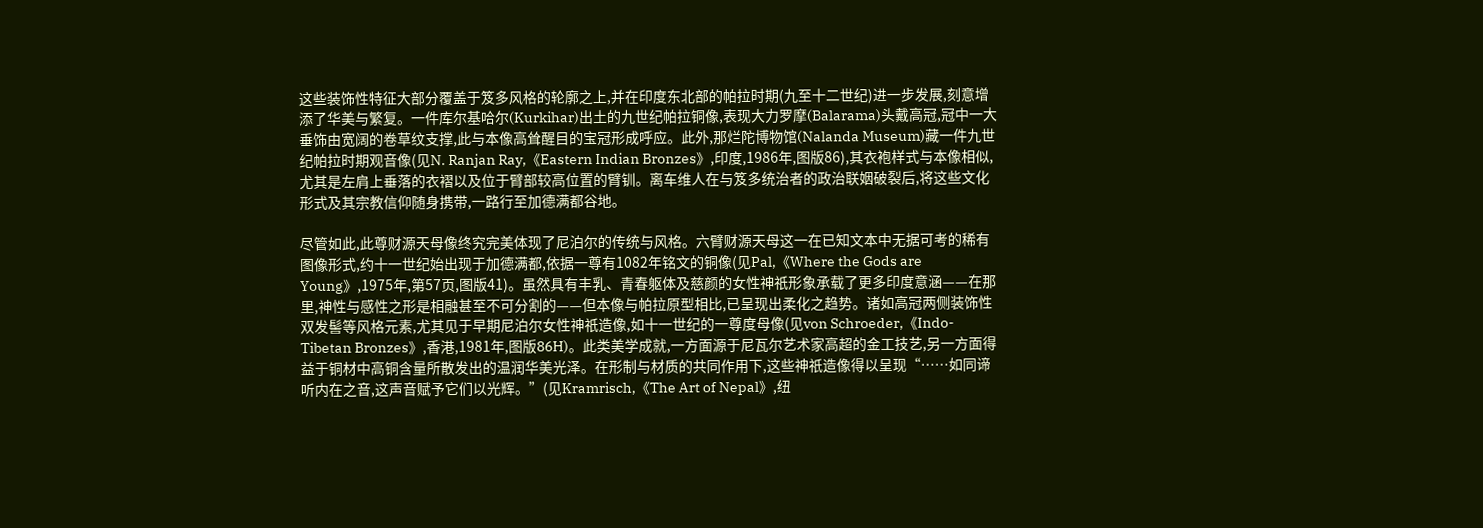这些装饰性特征大部分覆盖于笈多风格的轮廓之上,并在印度东北部的帕拉时期(九至十二世纪)进一步发展,刻意增添了华美与繁复。一件库尔基哈尔(Kurkihar)出土的九世纪帕拉铜像,表现大力罗摩(Balarama)头戴高冠,冠中一大垂饰由宽阔的卷草纹支撑,此与本像高耸醒目的宝冠形成呼应。此外,那烂陀博物馆(Nalanda Museum)藏一件九世纪帕拉时期观音像(见N. Ranjan Ray,《Eastern Indian Bronzes》,印度,1986年,图版86),其衣袍样式与本像相似,尤其是左肩上垂落的衣褶以及位于臂部较高位置的臂钏。离车维人在与笈多统治者的政治联姻破裂后,将这些文化形式及其宗教信仰随身携带,一路行至加德满都谷地。

尽管如此,此尊财源天母像终究完美体现了尼泊尔的传统与风格。六臂财源天母这一在已知文本中无据可考的稀有图像形式,约十一世纪始出现于加德满都,依据一尊有1082年铭文的铜像(见Pal,《Where the Gods are Young》,1975年,第57页,图版41)。虽然具有丰乳、青春躯体及慈颜的女性神祇形象承载了更多印度意涵——在那里,神性与感性之形是相融甚至不可分割的——但本像与帕拉原型相比,已呈现出柔化之趋势。诸如高冠两侧装饰性双发髻等风格元素,尤其见于早期尼泊尔女性神祇造像,如十一世纪的一尊度母像(见von Schroeder,《Indo-Tibetan Bronzes》,香港,1981年,图版86H)。此类美学成就,一方面源于尼瓦尔艺术家高超的金工技艺,另一方面得益于铜材中高铜含量所散发出的温润华美光泽。在形制与材质的共同作用下,这些神祇造像得以呈现“……如同谛听内在之音,这声音赋予它们以光辉。”(见Kramrisch,《The Art of Nepal》,纽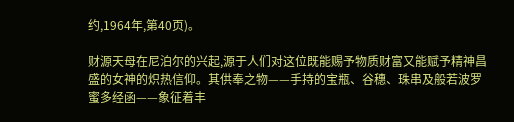约,1964年,第40页)。

财源天母在尼泊尔的兴起,源于人们对这位既能赐予物质财富又能赋予精神昌盛的女神的炽热信仰。其供奉之物——手持的宝瓶、谷穗、珠串及般若波罗蜜多经函——象征着丰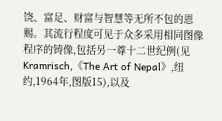饶、富足、财富与智慧等无所不包的恩赐。其流行程度可见于众多采用相同图像程序的铸像,包括另一尊十二世纪例(见Kramrisch,《The Art of Nepal》,纽约,1964年,图版15),以及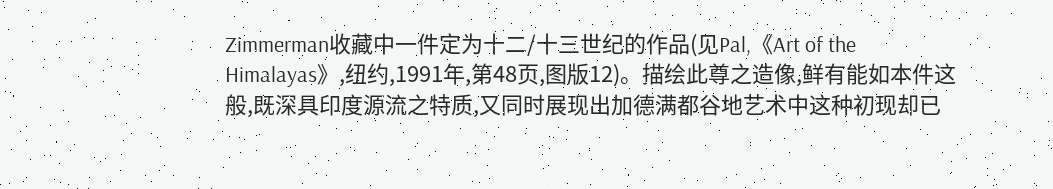Zimmerman收藏中一件定为十二/十三世纪的作品(见Pal,《Art of the Himalayas》,纽约,1991年,第48页,图版12)。描绘此尊之造像,鲜有能如本件这般,既深具印度源流之特质,又同时展现出加德满都谷地艺术中这种初现却已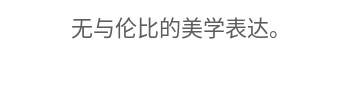无与伦比的美学表达。